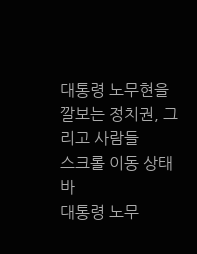대통령 노무현을 깔보는 정치권, 그리고 사람들
스크롤 이동 상태바
대통령 노무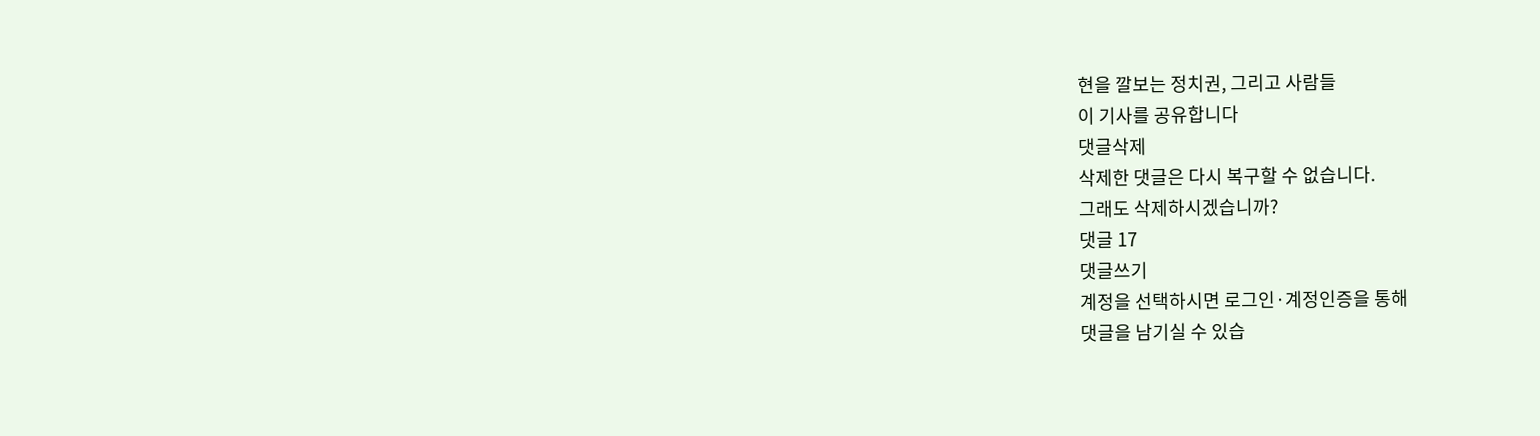현을 깔보는 정치권, 그리고 사람들
이 기사를 공유합니다
댓글삭제
삭제한 댓글은 다시 복구할 수 없습니다.
그래도 삭제하시겠습니까?
댓글 17
댓글쓰기
계정을 선택하시면 로그인·계정인증을 통해
댓글을 남기실 수 있습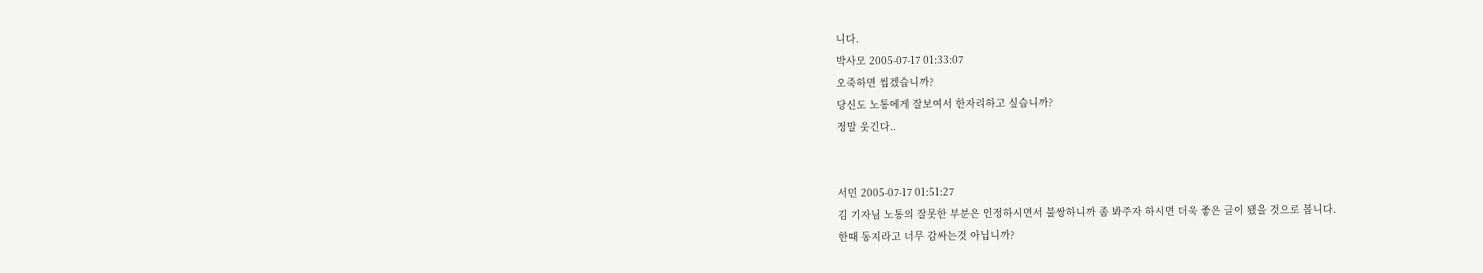니다.
박사모 2005-07-17 01:33:07
오죽하면 씹겠습니까?
당신도 노통에게 잘보여서 한자리하고 싶습니까?
정말 웃긴다..


서민 2005-07-17 01:51:27
김 기자님 노통의 잘못한 부분은 인정하시면서 불쌍하니까 좀 봐주자 하시면 더욱 좋은 글이 됐을 것으로 봅니다.
한때 동지라고 너무 감싸는것 아닙니까?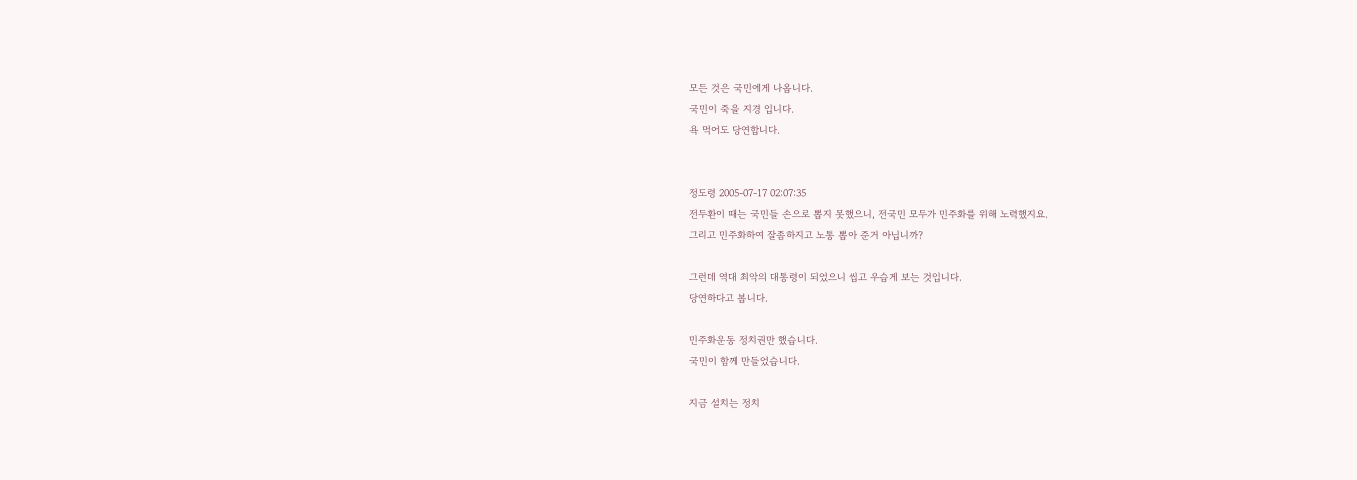모든 것은 국민에게 나옵니다.
국민이 죽을 지경 입니다.
욕 먹어도 당연합니다.


정도령 2005-07-17 02:07:35
전두환이 때는 국민들 손으로 뽑지 못했으니, 전국민 모두가 민주화를 위해 노력했지요.
그리고 민주화하여 잘좀하지고 노통 뽑아 준거 아닙니까?

그런데 역대 최악의 대통령이 되었으니 씹고 우습게 보는 것입니다.
당연하다고 봅니다.

민주화운동 정치권만 했습니다.
국민이 함께 만들었습니다.

지금 설치는 정치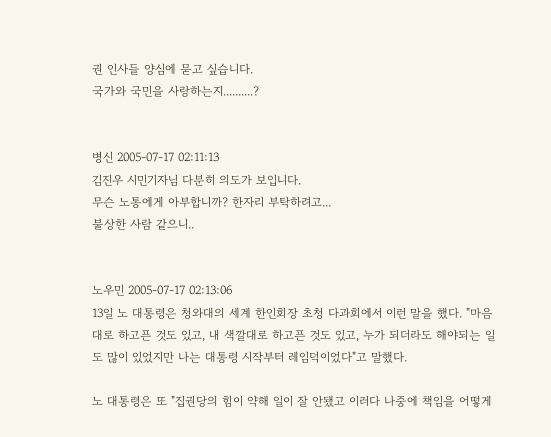권 인사들 양심에 묻고 싶습니다.
국가와 국민을 사랑하는지..........?


병신 2005-07-17 02:11:13
김진우 시민기자님 다분히 의도가 보입니다.
무슨 노통에게 아부합니까? 한자리 부탁하려고...
불상한 사람 같으니..


노우민 2005-07-17 02:13:06
13일 노 대통령은 청와대의 세계 한인회장 초청 다과회에서 이런 말을 했다. "마음대로 하고픈 것도 있고, 내 색깔대로 하고픈 것도 있고, 누가 되더라도 해야되는 일도 많이 있었지만 나는 대통령 시작부터 레임덕이었다"고 말했다.

노 대통령은 또 "집권당의 힘이 약해 일이 잘 안됐고 이러다 나중에 책임을 어떻게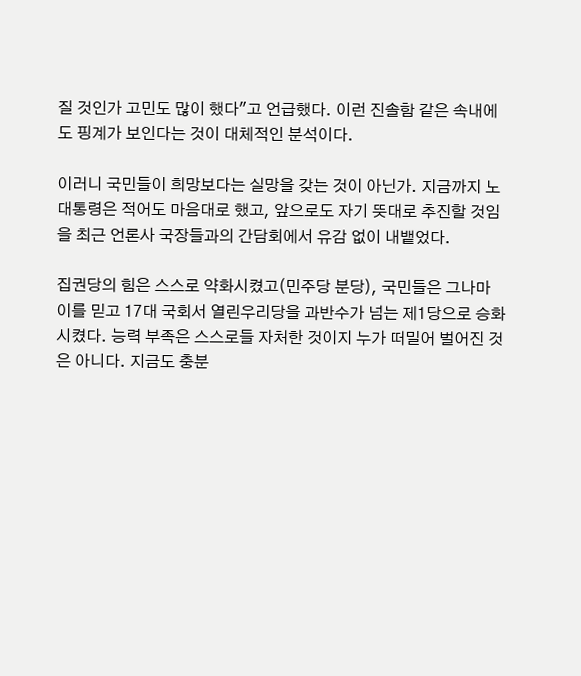질 것인가 고민도 많이 했다"고 언급했다. 이런 진솔함 같은 속내에도 핑계가 보인다는 것이 대체적인 분석이다.

이러니 국민들이 희망보다는 실망을 갖는 것이 아닌가. 지금까지 노 대통령은 적어도 마음대로 했고, 앞으로도 자기 뜻대로 추진할 것임을 최근 언론사 국장들과의 간담회에서 유감 없이 내뱉었다.

집권당의 힘은 스스로 약화시켰고(민주당 분당), 국민들은 그나마 이를 믿고 17대 국회서 열린우리당을 과반수가 넘는 제1당으로 승화시켰다. 능력 부족은 스스로들 자처한 것이지 누가 떠밀어 벌어진 것은 아니다. 지금도 충분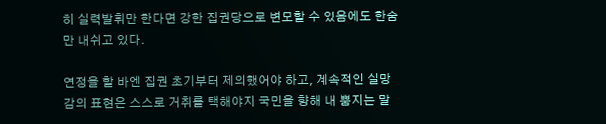히 실력발휘만 한다면 강한 집권당으로 변모할 수 있음에도 한숨만 내쉬고 있다.

연정을 할 바엔 집권 초기부터 제의했어야 하고, 계속적인 실망감의 표현은 스스로 거취를 택해야지 국민을 향해 내 뿜지는 말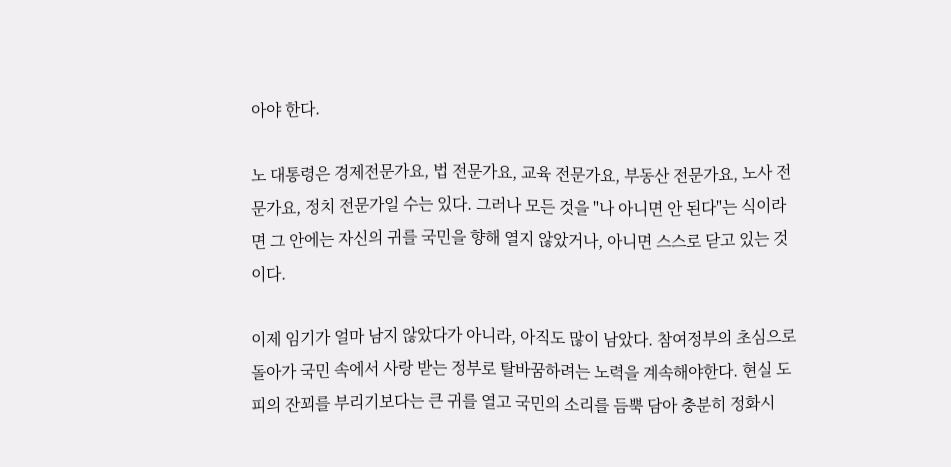아야 한다.

노 대통령은 경제전문가요, 법 전문가요, 교육 전문가요, 부동산 전문가요, 노사 전문가요, 정치 전문가일 수는 있다. 그러나 모든 것을 "나 아니면 안 된다"는 식이라면 그 안에는 자신의 귀를 국민을 향해 열지 않았거나, 아니면 스스로 닫고 있는 것이다.

이제 임기가 얼마 남지 않았다가 아니라, 아직도 많이 남았다. 참여정부의 초심으로 돌아가 국민 속에서 사랑 받는 정부로 탈바꿈하려는 노력을 계속해야한다. 현실 도피의 잔꾀를 부리기보다는 큰 귀를 열고 국민의 소리를 듬뿍 담아 충분히 정화시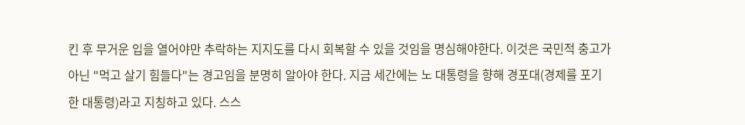킨 후 무거운 입을 열어야만 추락하는 지지도를 다시 회복할 수 있을 것임을 명심해야한다. 이것은 국민적 충고가 아닌 "먹고 살기 힘들다"는 경고임을 분명히 알아야 한다. 지금 세간에는 노 대통령을 향해 경포대(경제를 포기한 대통령)라고 지칭하고 있다. 스스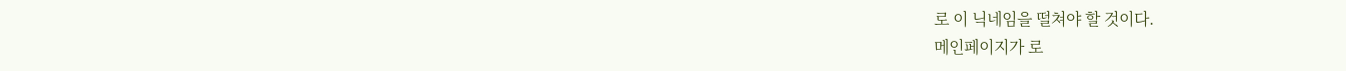로 이 닉네임을 떨쳐야 할 것이다.
메인페이지가 로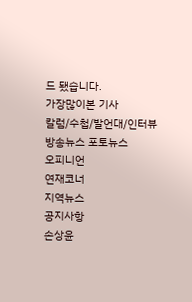드 됐습니다.
가장많이본 기사
칼럼/수첩/발언대/인터뷰
방송뉴스 포토뉴스
오피니언
연재코너
지역뉴스
공지사항
손상윤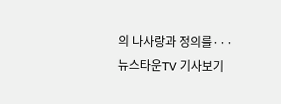의 나사랑과 정의를···
뉴스타운TV 기사보기